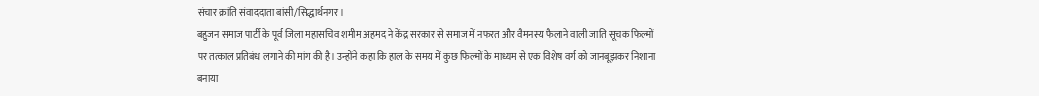संचार क्रांति संवाददाता बांसी/सिद्धार्थनगर।
बहुजन समाज पार्टी के पूर्व जिला महासचिव शमीम अहमद ने केंद्र सरकार से समाज में नफरत और वैमनस्य फैलाने वाली जाति सूचक फिल्मों पर तत्काल प्रतिबंध लगाने की मांग की है। उन्होंने कहा कि हाल के समय में कुछ फिल्मों के माध्यम से एक विशेष वर्ग को जानबूझकर निशाना बनाया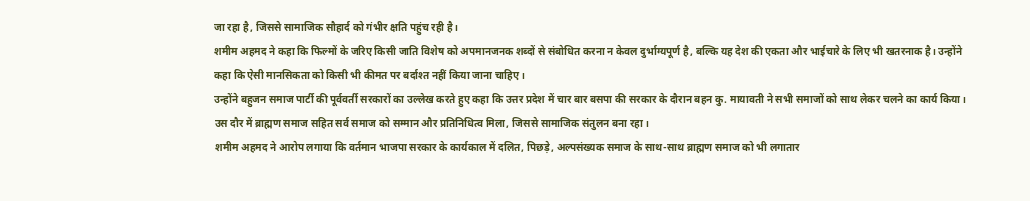जा रहा है, जिससे सामाजिक सौहार्द को गंभीर क्षति पहुंच रही है।
शमीम अहमद ने कहा कि फिल्मों के जरिए किसी जाति विशेष को अपमानजनक शब्दों से संबोधित करना न केवल दुर्भाग्यपूर्ण है, बल्कि यह देश की एकता और भाईचारे के लिए भी खतरनाक है। उन्होंने कहा कि ऐसी मानसिकता को किसी भी कीमत पर बर्दाश्त नहीं किया जाना चाहिए।
उन्होंने बहुजन समाज पार्टी की पूर्ववर्ती सरकारों का उल्लेख करते हुए कहा कि उत्तर प्रदेश में चार बार बसपा की सरकार के दौरान बहन कु. मायावती ने सभी समाजों को साथ लेकर चलने का कार्य किया। उस दौर में ब्राह्मण समाज सहित सर्व समाज को सम्मान और प्रतिनिधित्व मिला, जिससे सामाजिक संतुलन बना रहा।
शमीम अहमद ने आरोप लगाया कि वर्तमान भाजपा सरकार के कार्यकाल में दलित, पिछड़े, अल्पसंख्यक समाज के साथ-साथ ब्राह्मण समाज को भी लगातार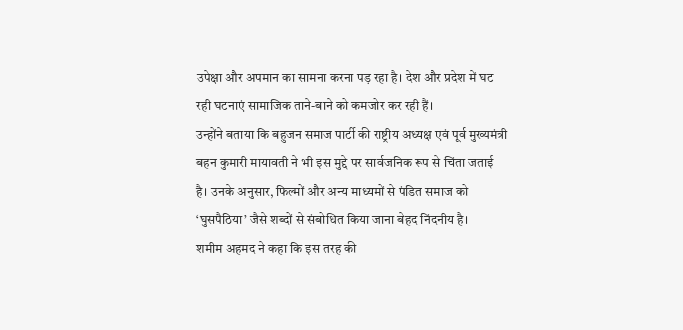उपेक्षा और अपमान का सामना करना पड़ रहा है। देश और प्रदेश में घट रही घटनाएं सामाजिक ताने-बाने को कमजोर कर रही हैं।
उन्होंने बताया कि बहुजन समाज पार्टी की राष्ट्रीय अध्यक्ष एवं पूर्व मुख्यमंत्री बहन कुमारी मायावती ने भी इस मुद्दे पर सार्वजनिक रूप से चिंता जताई है। उनके अनुसार, फिल्मों और अन्य माध्यमों से पंडित समाज को ‘घुसपैठिया’ जैसे शब्दों से संबोधित किया जाना बेहद निंदनीय है।
शमीम अहमद ने कहा कि इस तरह की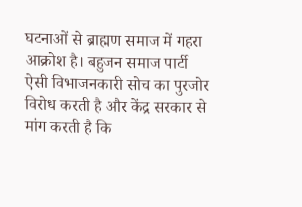घटनाओं से ब्राह्मण समाज में गहरा आक्रोश है। बहुजन समाज पार्टी ऐसी विभाजनकारी सोच का पुरजोर विरोध करती है और केंद्र सरकार से मांग करती है कि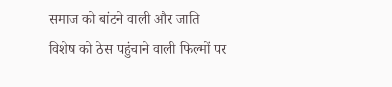समाज को बांटने वाली और जाति विशेष को ठेस पहुंचाने वाली फिल्मों पर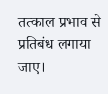तत्काल प्रभाव से प्रतिबंध लगाया जाए।